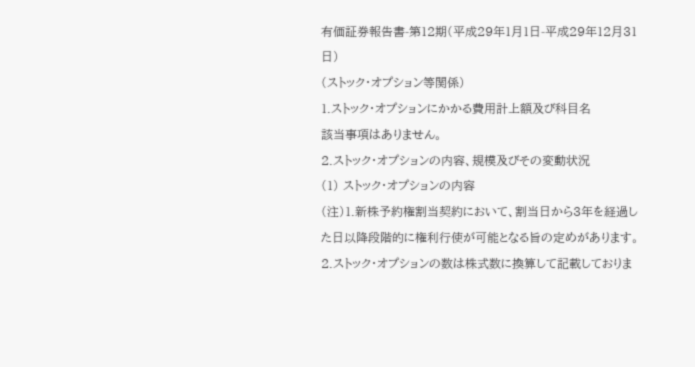有価証券報告書-第12期(平成29年1月1日-平成29年12月31日)
(ストック・オプション等関係)
1.ストック・オプションにかかる費用計上額及び科目名
該当事項はありません。
2.ストック・オプションの内容、規模及びその変動状況
(1) ストック・オプションの内容
(注)1.新株予約権割当契約において、割当日から3年を経過した日以降段階的に権利行使が可能となる旨の定めがあります。
2.ストック・オプションの数は株式数に換算して記載しておりま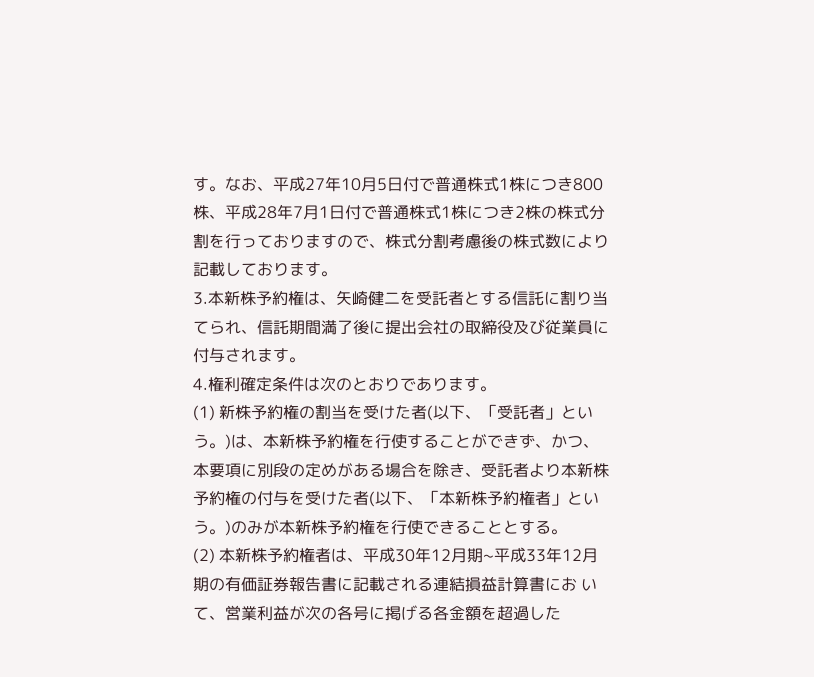す。なお、平成27年10月5日付で普通株式1株につき800株、平成28年7月1日付で普通株式1株につき2株の株式分割を行っておりますので、株式分割考慮後の株式数により記載しております。
3.本新株予約権は、矢崎健二を受託者とする信託に割り当てられ、信託期間満了後に提出会社の取締役及び従業員に付与されます。
4.権利確定条件は次のとおりであります。
(1) 新株予約権の割当を受けた者(以下、「受託者」という。)は、本新株予約権を行使することができず、かつ、本要項に別段の定めがある場合を除き、受託者より本新株予約権の付与を受けた者(以下、「本新株予約権者」という。)のみが本新株予約権を行使できることとする。
(2) 本新株予約権者は、平成30年12月期~平成33年12月期の有価証券報告書に記載される連結損益計算書にお いて、営業利益が次の各号に掲げる各金額を超過した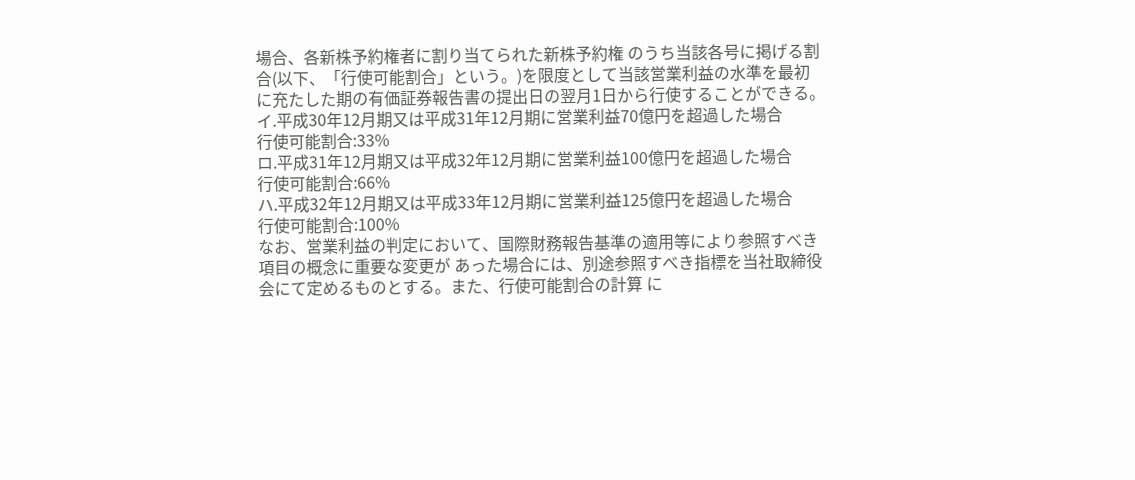場合、各新株予約権者に割り当てられた新株予約権 のうち当該各号に掲げる割合(以下、「行使可能割合」という。)を限度として当該営業利益の水準を最初 に充たした期の有価証券報告書の提出日の翌月1日から行使することができる。
イ.平成30年12月期又は平成31年12月期に営業利益70億円を超過した場合
行使可能割合:33%
ロ.平成31年12月期又は平成32年12月期に営業利益100億円を超過した場合
行使可能割合:66%
ハ.平成32年12月期又は平成33年12月期に営業利益125億円を超過した場合
行使可能割合:100%
なお、営業利益の判定において、国際財務報告基準の適用等により参照すべき項目の概念に重要な変更が あった場合には、別途参照すべき指標を当社取締役会にて定めるものとする。また、行使可能割合の計算 に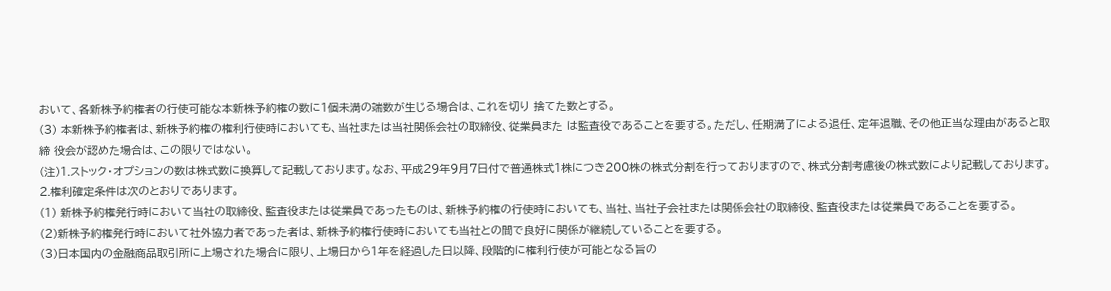おいて、各新株予約権者の行使可能な本新株予約権の数に1個未満の端数が生じる場合は、これを切り 捨てた数とする。
(3) 本新株予約権者は、新株予約権の権利行使時においても、当社または当社関係会社の取締役、従業員また は監査役であることを要する。ただし、任期満了による退任、定年退職、その他正当な理由があると取締 役会が認めた場合は、この限りではない。
(注)1.ストック・オプションの数は株式数に換算して記載しております。なお、平成29年9月7日付で普通株式1株につき200株の株式分割を行っておりますので、株式分割考慮後の株式数により記載しております。
2.権利確定条件は次のとおりであります。
(1) 新株予約権発行時において当社の取締役、監査役または従業員であったものは、新株予約権の行使時においても、当社、当社子会社または関係会社の取締役、監査役または従業員であることを要する。
(2)新株予約権発行時において社外協力者であった者は、新株予約権行使時においても当社との間で良好に関係が継続していることを要する。
(3)日本国内の金融商品取引所に上場された場合に限り、上場日から1年を経過した日以降、段階的に権利行使が可能となる旨の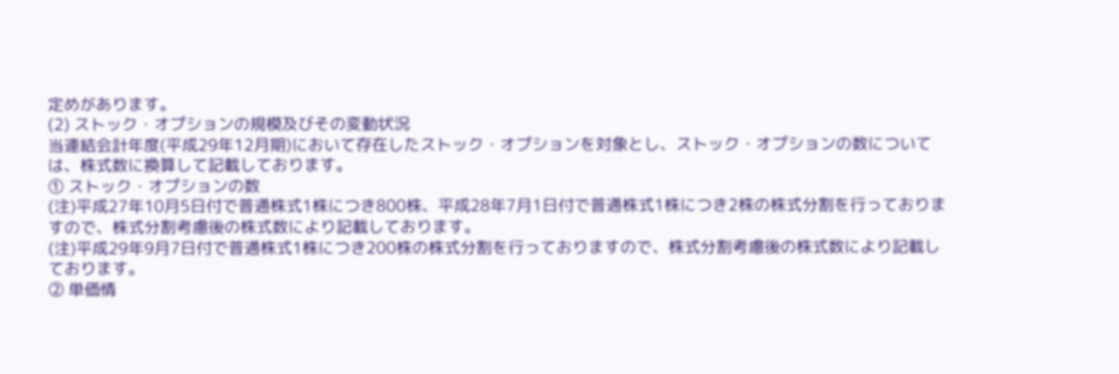定めがあります。
(2) ストック・オプションの規模及びその変動状況
当連結会計年度(平成29年12月期)において存在したストック・オプションを対象とし、ストック・オプションの数については、株式数に換算して記載しております。
① ストック・オプションの数
(注)平成27年10月5日付で普通株式1株につき800株、平成28年7月1日付で普通株式1株につき2株の株式分割を行っておりますので、株式分割考慮後の株式数により記載しております。
(注)平成29年9月7日付で普通株式1株につき200株の株式分割を行っておりますので、株式分割考慮後の株式数により記載しております。
② 単価情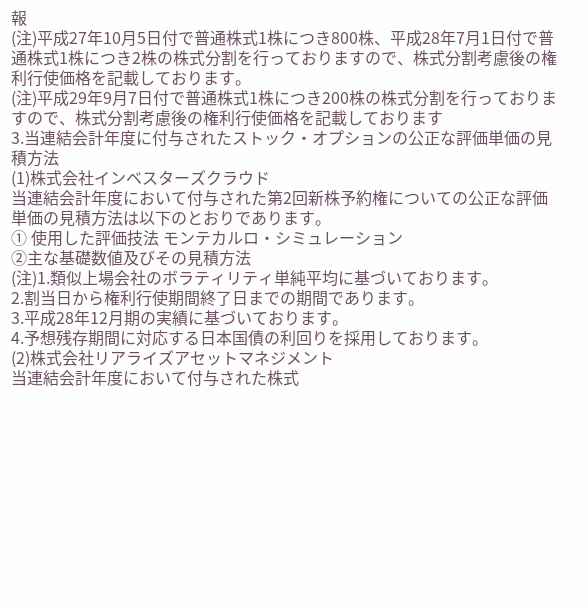報
(注)平成27年10月5日付で普通株式1株につき800株、平成28年7月1日付で普通株式1株につき2株の株式分割を行っておりますので、株式分割考慮後の権利行使価格を記載しております。
(注)平成29年9月7日付で普通株式1株につき200株の株式分割を行っておりますので、株式分割考慮後の権利行使価格を記載しております
3.当連結会計年度に付与されたストック・オプションの公正な評価単価の見積方法
(1)株式会社インベスターズクラウド
当連結会計年度において付与された第2回新株予約権についての公正な評価単価の見積方法は以下のとおりであります。
① 使用した評価技法 モンテカルロ・シミュレーション
②主な基礎数値及びその見積方法
(注)1.類似上場会社のボラティリティ単純平均に基づいております。
2.割当日から権利行使期間終了日までの期間であります。
3.平成28年12月期の実績に基づいております。
4.予想残存期間に対応する日本国債の利回りを採用しております。
(2)株式会社リアライズアセットマネジメント
当連結会計年度において付与された株式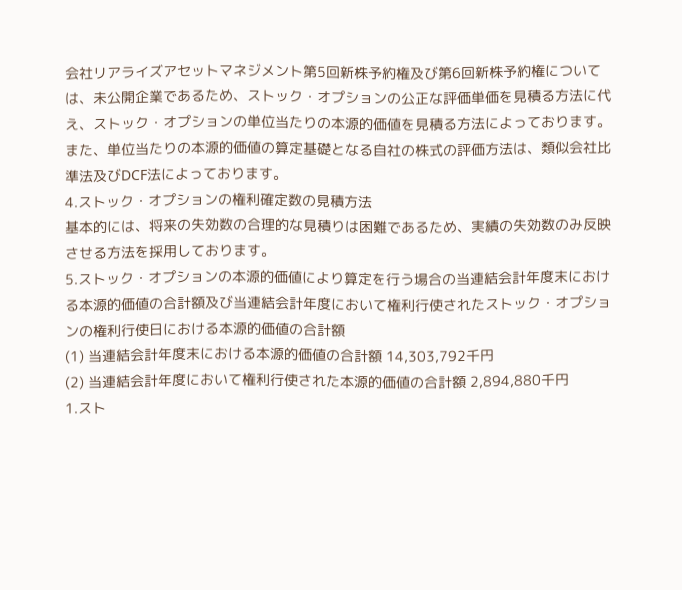会社リアライズアセットマネジメント第5回新株予約権及び第6回新株予約権については、未公開企業であるため、ストック・オプションの公正な評価単価を見積る方法に代え、ストック・オプションの単位当たりの本源的価値を見積る方法によっております。また、単位当たりの本源的価値の算定基礎となる自社の株式の評価方法は、類似会社比準法及びDCF法によっております。
4.ストック・オプションの権利確定数の見積方法
基本的には、将来の失効数の合理的な見積りは困難であるため、実績の失効数のみ反映させる方法を採用しております。
5.ストック・オプションの本源的価値により算定を行う場合の当連結会計年度末における本源的価値の合計額及び当連結会計年度において権利行使されたストック・オプションの権利行使日における本源的価値の合計額
(1) 当連結会計年度末における本源的価値の合計額 14,303,792千円
(2) 当連結会計年度において権利行使された本源的価値の合計額 2,894,880千円
1.スト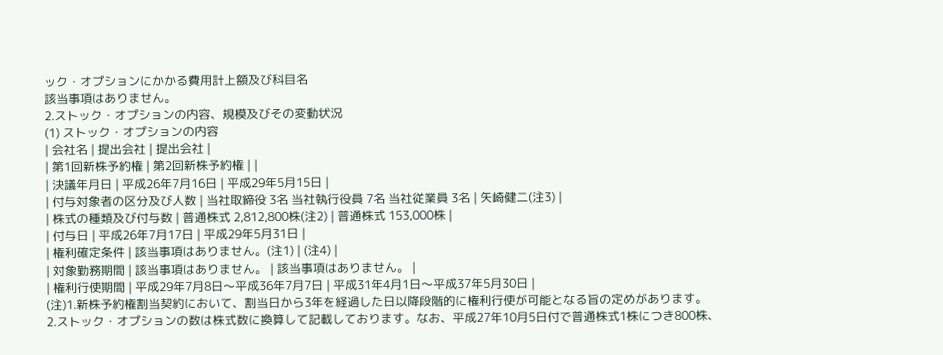ック・オプションにかかる費用計上額及び科目名
該当事項はありません。
2.ストック・オプションの内容、規模及びその変動状況
(1) ストック・オプションの内容
| 会社名 | 提出会社 | 提出会社 |
| 第1回新株予約権 | 第2回新株予約権 | |
| 決議年月日 | 平成26年7月16日 | 平成29年5月15日 |
| 付与対象者の区分及び人数 | 当社取締役 3名 当社執行役員 7名 当社従業員 3名 | 矢崎健二(注3) |
| 株式の種類及び付与数 | 普通株式 2,812,800株(注2) | 普通株式 153,000株 |
| 付与日 | 平成26年7月17日 | 平成29年5月31日 |
| 権利確定条件 | 該当事項はありません。(注1) | (注4) |
| 対象勤務期間 | 該当事項はありません。 | 該当事項はありません。 |
| 権利行使期間 | 平成29年7月8日〜平成36年7月7日 | 平成31年4月1日〜平成37年5月30日 |
(注)1.新株予約権割当契約において、割当日から3年を経過した日以降段階的に権利行使が可能となる旨の定めがあります。
2.ストック・オプションの数は株式数に換算して記載しております。なお、平成27年10月5日付で普通株式1株につき800株、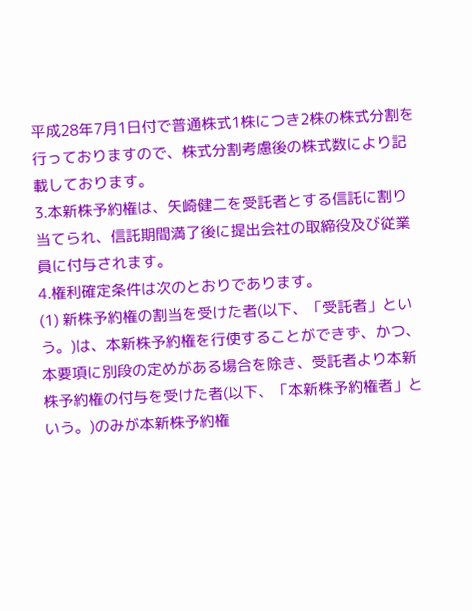平成28年7月1日付で普通株式1株につき2株の株式分割を行っておりますので、株式分割考慮後の株式数により記載しております。
3.本新株予約権は、矢崎健二を受託者とする信託に割り当てられ、信託期間満了後に提出会社の取締役及び従業員に付与されます。
4.権利確定条件は次のとおりであります。
(1) 新株予約権の割当を受けた者(以下、「受託者」という。)は、本新株予約権を行使することができず、かつ、本要項に別段の定めがある場合を除き、受託者より本新株予約権の付与を受けた者(以下、「本新株予約権者」という。)のみが本新株予約権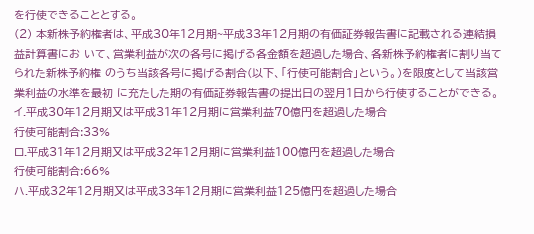を行使できることとする。
(2) 本新株予約権者は、平成30年12月期~平成33年12月期の有価証券報告書に記載される連結損益計算書にお いて、営業利益が次の各号に掲げる各金額を超過した場合、各新株予約権者に割り当てられた新株予約権 のうち当該各号に掲げる割合(以下、「行使可能割合」という。)を限度として当該営業利益の水準を最初 に充たした期の有価証券報告書の提出日の翌月1日から行使することができる。
イ.平成30年12月期又は平成31年12月期に営業利益70億円を超過した場合
行使可能割合:33%
ロ.平成31年12月期又は平成32年12月期に営業利益100億円を超過した場合
行使可能割合:66%
ハ.平成32年12月期又は平成33年12月期に営業利益125億円を超過した場合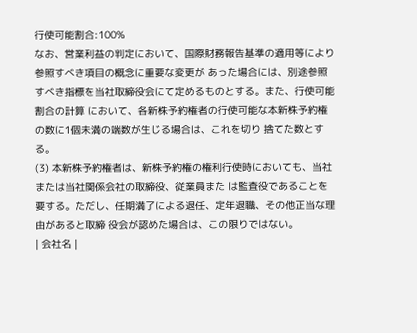行使可能割合:100%
なお、営業利益の判定において、国際財務報告基準の適用等により参照すべき項目の概念に重要な変更が あった場合には、別途参照すべき指標を当社取締役会にて定めるものとする。また、行使可能割合の計算 において、各新株予約権者の行使可能な本新株予約権の数に1個未満の端数が生じる場合は、これを切り 捨てた数とする。
(3) 本新株予約権者は、新株予約権の権利行使時においても、当社または当社関係会社の取締役、従業員また は監査役であることを要する。ただし、任期満了による退任、定年退職、その他正当な理由があると取締 役会が認めた場合は、この限りではない。
| 会社名 |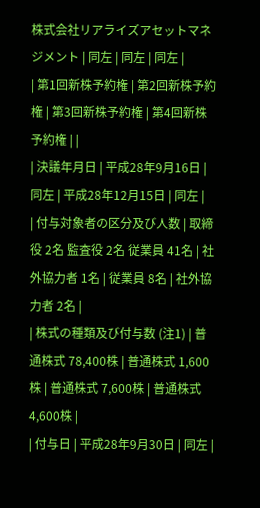株式会社リアライズアセットマネジメント | 同左 | 同左 | 同左 |
| 第1回新株予約権 | 第2回新株予約権 | 第3回新株予約権 | 第4回新株予約権 | |
| 決議年月日 | 平成28年9月16日 | 同左 | 平成28年12月15日 | 同左 |
| 付与対象者の区分及び人数 | 取締役 2名 監査役 2名 従業員 41名 | 社外協力者 1名 | 従業員 8名 | 社外協力者 2名 |
| 株式の種類及び付与数 (注1) | 普通株式 78,400株 | 普通株式 1,600株 | 普通株式 7,600株 | 普通株式 4,600株 |
| 付与日 | 平成28年9月30日 | 同左 |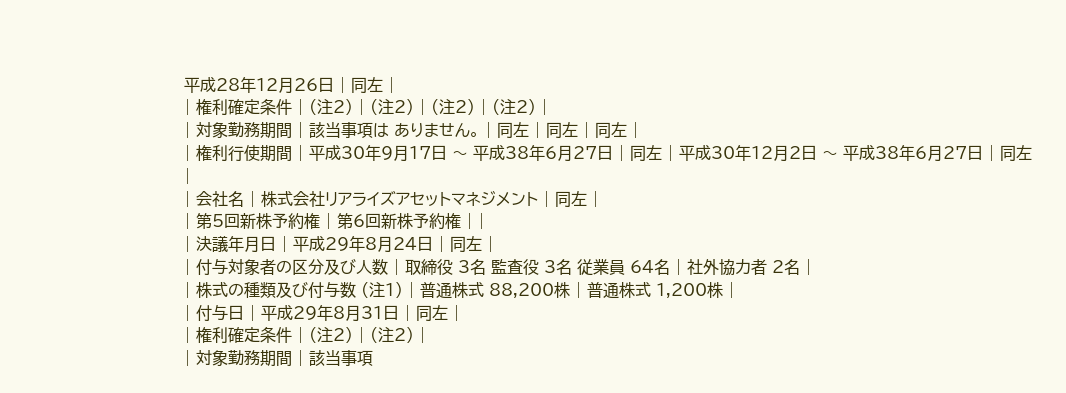平成28年12月26日 | 同左 |
| 権利確定条件 | (注2) | (注2) | (注2) | (注2) |
| 対象勤務期間 | 該当事項は ありません。 | 同左 | 同左 | 同左 |
| 権利行使期間 | 平成30年9月17日 〜 平成38年6月27日 | 同左 | 平成30年12月2日 〜 平成38年6月27日 | 同左 |
| 会社名 | 株式会社リアライズアセットマネジメント | 同左 |
| 第5回新株予約権 | 第6回新株予約権 | |
| 決議年月日 | 平成29年8月24日 | 同左 |
| 付与対象者の区分及び人数 | 取締役 3名 監査役 3名 従業員 64名 | 社外協力者 2名 |
| 株式の種類及び付与数 (注1) | 普通株式 88,200株 | 普通株式 1,200株 |
| 付与日 | 平成29年8月31日 | 同左 |
| 権利確定条件 | (注2) | (注2) |
| 対象勤務期間 | 該当事項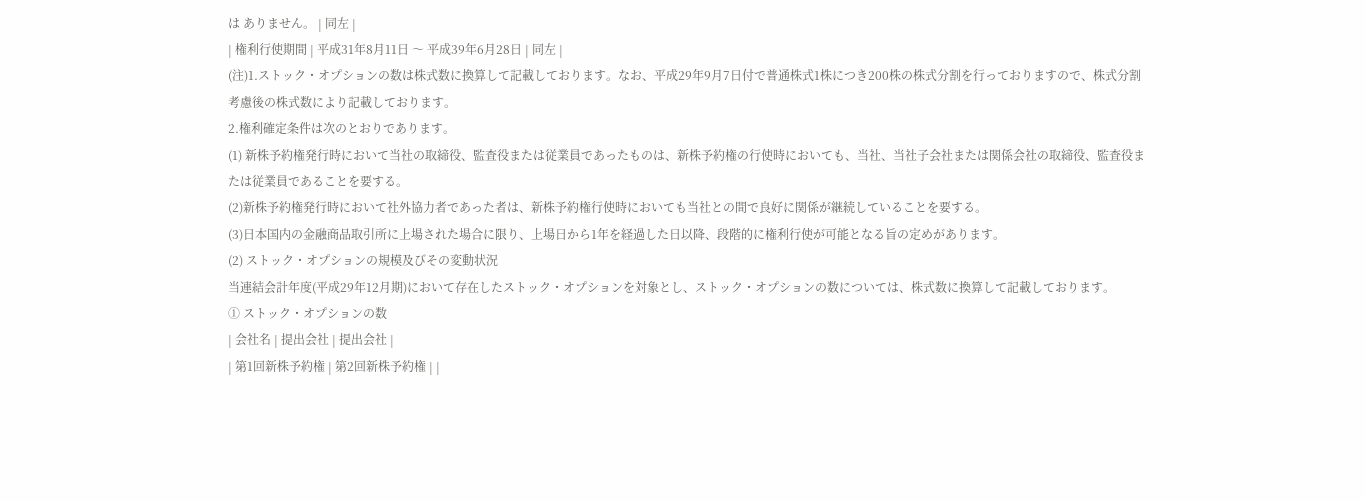は ありません。 | 同左 |
| 権利行使期間 | 平成31年8月11日 〜 平成39年6月28日 | 同左 |
(注)1.ストック・オプションの数は株式数に換算して記載しております。なお、平成29年9月7日付で普通株式1株につき200株の株式分割を行っておりますので、株式分割考慮後の株式数により記載しております。
2.権利確定条件は次のとおりであります。
(1) 新株予約権発行時において当社の取締役、監査役または従業員であったものは、新株予約権の行使時においても、当社、当社子会社または関係会社の取締役、監査役または従業員であることを要する。
(2)新株予約権発行時において社外協力者であった者は、新株予約権行使時においても当社との間で良好に関係が継続していることを要する。
(3)日本国内の金融商品取引所に上場された場合に限り、上場日から1年を経過した日以降、段階的に権利行使が可能となる旨の定めがあります。
(2) ストック・オプションの規模及びその変動状況
当連結会計年度(平成29年12月期)において存在したストック・オプションを対象とし、ストック・オプションの数については、株式数に換算して記載しております。
① ストック・オプションの数
| 会社名 | 提出会社 | 提出会社 |
| 第1回新株予約権 | 第2回新株予約権 | |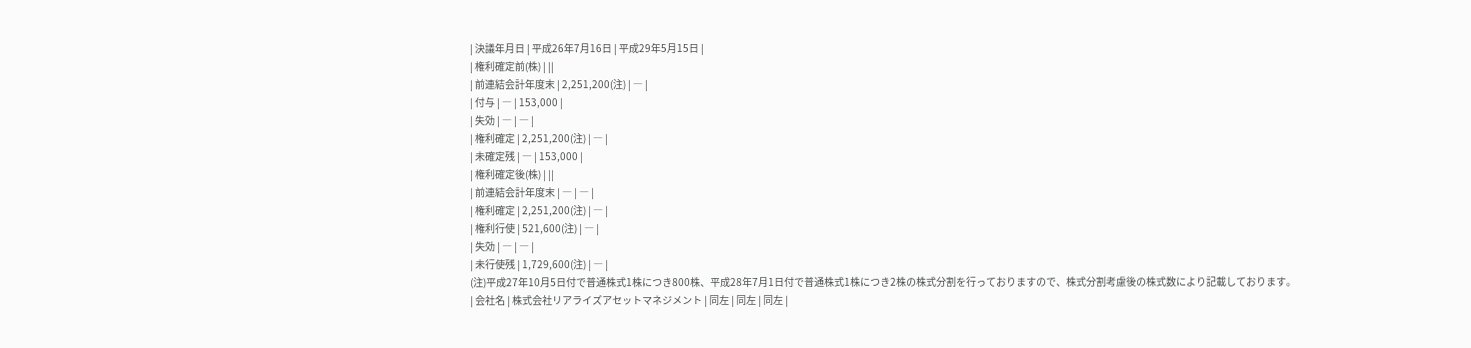| 決議年月日 | 平成26年7月16日 | 平成29年5月15日 |
| 権利確定前(株) | ||
| 前連結会計年度末 | 2,251,200(注) | ― |
| 付与 | ― | 153,000 |
| 失効 | ― | ― |
| 権利確定 | 2,251,200(注) | ― |
| 未確定残 | ― | 153,000 |
| 権利確定後(株) | ||
| 前連結会計年度末 | ― | ― |
| 権利確定 | 2,251,200(注) | ― |
| 権利行使 | 521,600(注) | ― |
| 失効 | ― | ― |
| 未行使残 | 1,729,600(注) | ― |
(注)平成27年10月5日付で普通株式1株につき800株、平成28年7月1日付で普通株式1株につき2株の株式分割を行っておりますので、株式分割考慮後の株式数により記載しております。
| 会社名 | 株式会社リアライズアセットマネジメント | 同左 | 同左 | 同左 |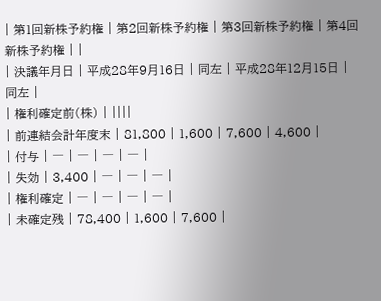| 第1回新株予約権 | 第2回新株予約権 | 第3回新株予約権 | 第4回新株予約権 | |
| 決議年月日 | 平成28年9月16日 | 同左 | 平成28年12月15日 | 同左 |
| 権利確定前(株) | ||||
| 前連結会計年度末 | 81,800 | 1,600 | 7,600 | 4,600 |
| 付与 | ― | ― | ― | ― |
| 失効 | 3,400 | ― | ― | ― |
| 権利確定 | ― | ― | ― | ― |
| 未確定残 | 78,400 | 1,600 | 7,600 |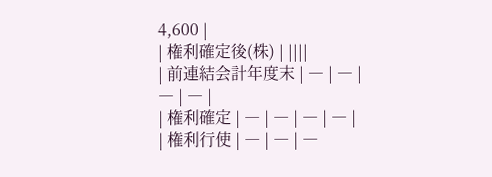4,600 |
| 権利確定後(株) | ||||
| 前連結会計年度末 | ― | ― | ― | ― |
| 権利確定 | ― | ― | ― | ― |
| 権利行使 | ― | ― | ―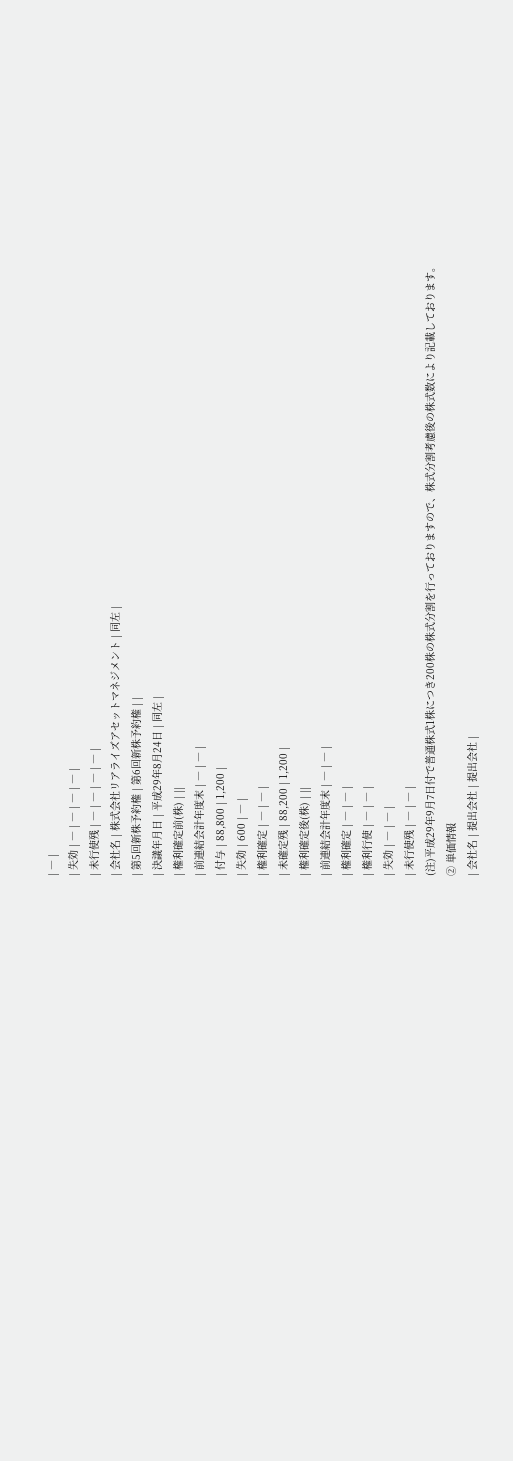| ― |
| 失効 | ― | ― | ― | ― |
| 未行使残 | ― | ― | ― | ― |
| 会社名 | 株式会社リアライズアセットマネジメント | 同左 |
| 第5回新株予約権 | 第6回新株予約権 | |
| 決議年月日 | 平成29年8月24日 | 同左 |
| 権利確定前(株) | ||
| 前連結会計年度末 | ― | ― |
| 付与 | 88,800 | 1,200 |
| 失効 | 600 | ― |
| 権利確定 | ― | ― |
| 未確定残 | 88,200 | 1,200 |
| 権利確定後(株) | ||
| 前連結会計年度末 | ― | ― |
| 権利確定 | ― | ― |
| 権利行使 | ― | ― |
| 失効 | ― | ― |
| 未行使残 | ― | ― |
(注)平成29年9月7日付で普通株式1株につき200株の株式分割を行っておりますので、株式分割考慮後の株式数により記載しております。
② 単価情報
| 会社名 | 提出会社 | 提出会社 |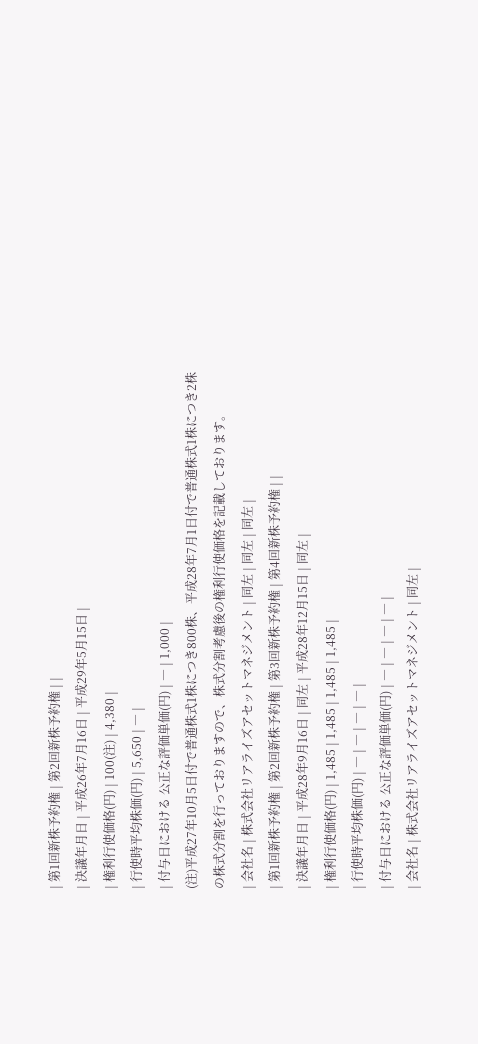| 第1回新株予約権 | 第2回新株予約権 | |
| 決議年月日 | 平成26年7月16日 | 平成29年5月15日 |
| 権利行使価格(円) | 100(注) | 4,380 |
| 行使時平均株価(円) | 5,650 | ― |
| 付与日における 公正な評価単価(円) | ― | 1,000 |
(注)平成27年10月5日付で普通株式1株につき800株、平成28年7月1日付で普通株式1株につき2株の株式分割を行っておりますので、株式分割考慮後の権利行使価格を記載しております。
| 会社名 | 株式会社リアライズアセットマネジメント | 同左 | 同左 | 同左 |
| 第1回新株予約権 | 第2回新株予約権 | 第3回新株予約権 | 第4回新株予約権 | |
| 決議年月日 | 平成28年9月16日 | 同左 | 平成28年12月15日 | 同左 |
| 権利行使価格(円) | 1,485 | 1,485 | 1,485 | 1,485 |
| 行使時平均株価(円) | ― | ― | ― | ― |
| 付与日における 公正な評価単価(円) | ― | ― | ― | ― |
| 会社名 | 株式会社リアライズアセットマネジメント | 同左 |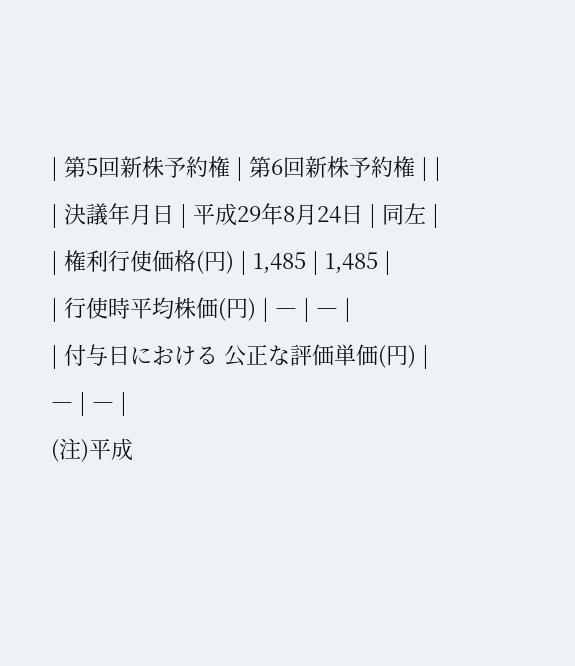| 第5回新株予約権 | 第6回新株予約権 | |
| 決議年月日 | 平成29年8月24日 | 同左 |
| 権利行使価格(円) | 1,485 | 1,485 |
| 行使時平均株価(円) | ― | ― |
| 付与日における 公正な評価単価(円) | ― | ― |
(注)平成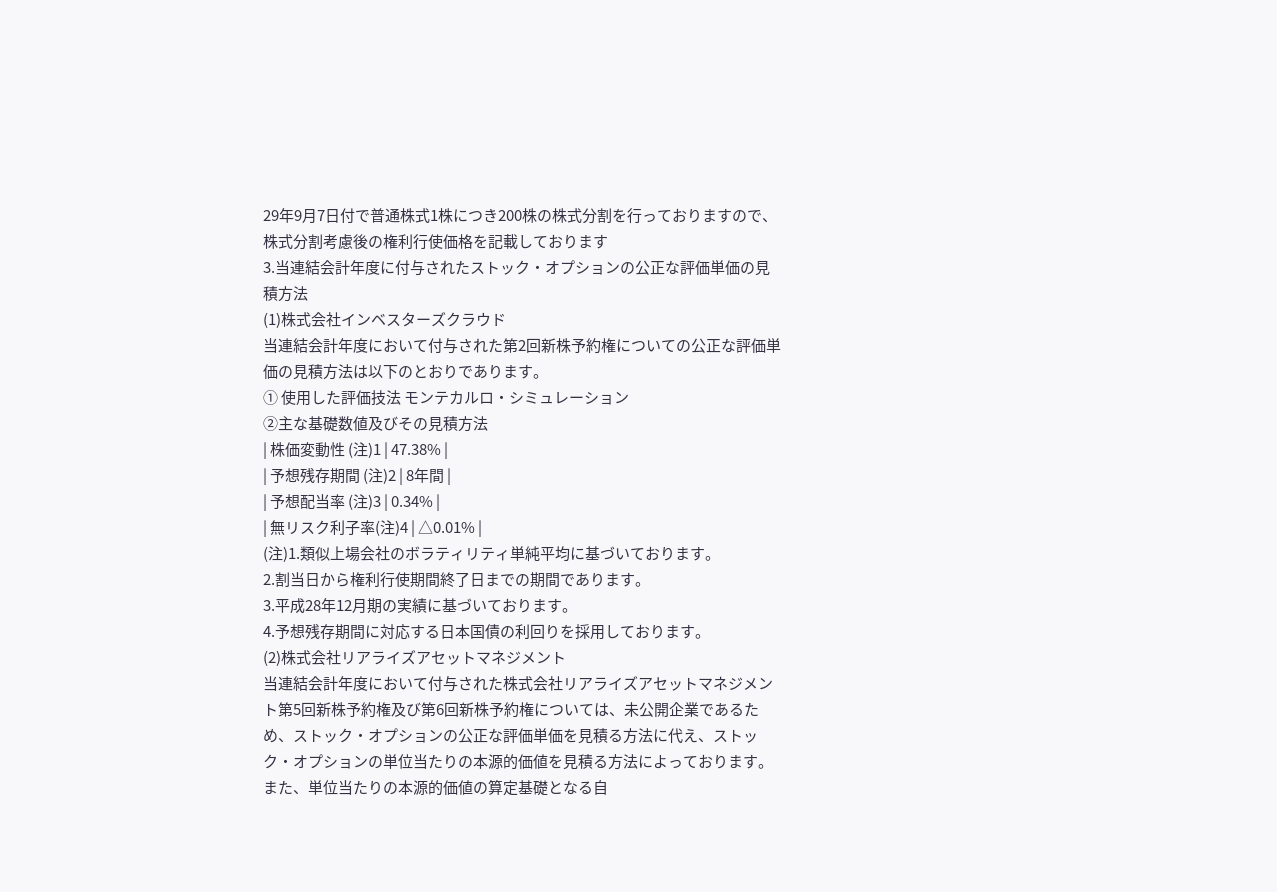29年9月7日付で普通株式1株につき200株の株式分割を行っておりますので、株式分割考慮後の権利行使価格を記載しております
3.当連結会計年度に付与されたストック・オプションの公正な評価単価の見積方法
(1)株式会社インベスターズクラウド
当連結会計年度において付与された第2回新株予約権についての公正な評価単価の見積方法は以下のとおりであります。
① 使用した評価技法 モンテカルロ・シミュレーション
②主な基礎数値及びその見積方法
| 株価変動性 (注)1 | 47.38% |
| 予想残存期間 (注)2 | 8年間 |
| 予想配当率 (注)3 | 0.34% |
| 無リスク利子率(注)4 | △0.01% |
(注)1.類似上場会社のボラティリティ単純平均に基づいております。
2.割当日から権利行使期間終了日までの期間であります。
3.平成28年12月期の実績に基づいております。
4.予想残存期間に対応する日本国債の利回りを採用しております。
(2)株式会社リアライズアセットマネジメント
当連結会計年度において付与された株式会社リアライズアセットマネジメント第5回新株予約権及び第6回新株予約権については、未公開企業であるため、ストック・オプションの公正な評価単価を見積る方法に代え、ストック・オプションの単位当たりの本源的価値を見積る方法によっております。また、単位当たりの本源的価値の算定基礎となる自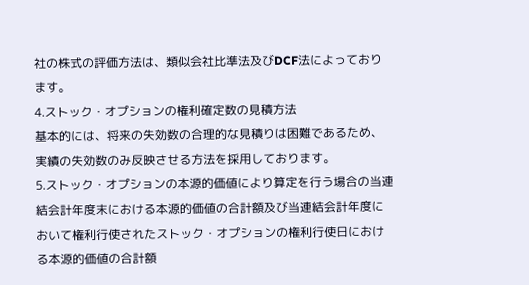社の株式の評価方法は、類似会社比準法及びDCF法によっております。
4.ストック・オプションの権利確定数の見積方法
基本的には、将来の失効数の合理的な見積りは困難であるため、実績の失効数のみ反映させる方法を採用しております。
5.ストック・オプションの本源的価値により算定を行う場合の当連結会計年度末における本源的価値の合計額及び当連結会計年度において権利行使されたストック・オプションの権利行使日における本源的価値の合計額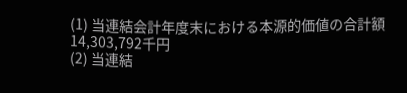(1) 当連結会計年度末における本源的価値の合計額 14,303,792千円
(2) 当連結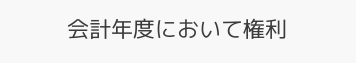会計年度において権利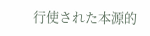行使された本源的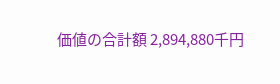価値の合計額 2,894,880千円